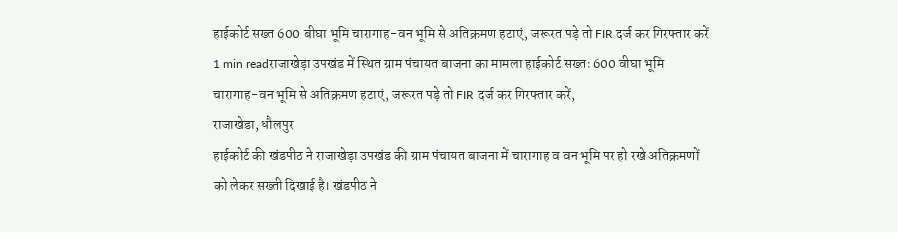हाईकोर्ट सख्त 600 बीघा भूमि चारागाह-वन भूमि से अतिक्रमण हटाएं, जरूरत पड़े तो FIR दर्ज कर गिरफ्तार करें
1 min readराजाखेड़ा उपखंड में स्थित ग्राम पंचायत बाजना का मामला हाईकोर्ट सख्तः 600 वीघा भूमि चारागाह-वन भूमि से अतिक्रमण हटाएं, जरूरत पड़े तो FIR दर्ज कर गिरफ्तार करें,
राजाखेडा, धौलपुर
हाईकोर्ट की खंडपीठ ने राजाखेड़ा उपखंड की ग्राम पंचायत बाजना में चारागाह व वन भूमि पर हो रखे अतिक्रमणों को लेकर सख्ती दिखाई है। खंडपीठ ने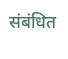संबंधित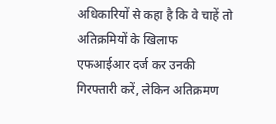अधिकारियों से कहा है कि वे चाहें तो अतिक्रमियों के खिलाफ एफआईआर दर्ज कर उनकी गिरफ्तारी करें, लेकिन अतिक्रमण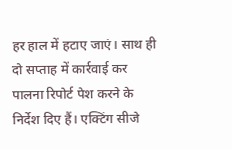हर हाल में हटाए जाएं। साथ ही दो सप्ताह में कार्रवाई कर पालना रिपोर्ट पेश करने के निर्देश दिए हैं। एक्टिंग सीजे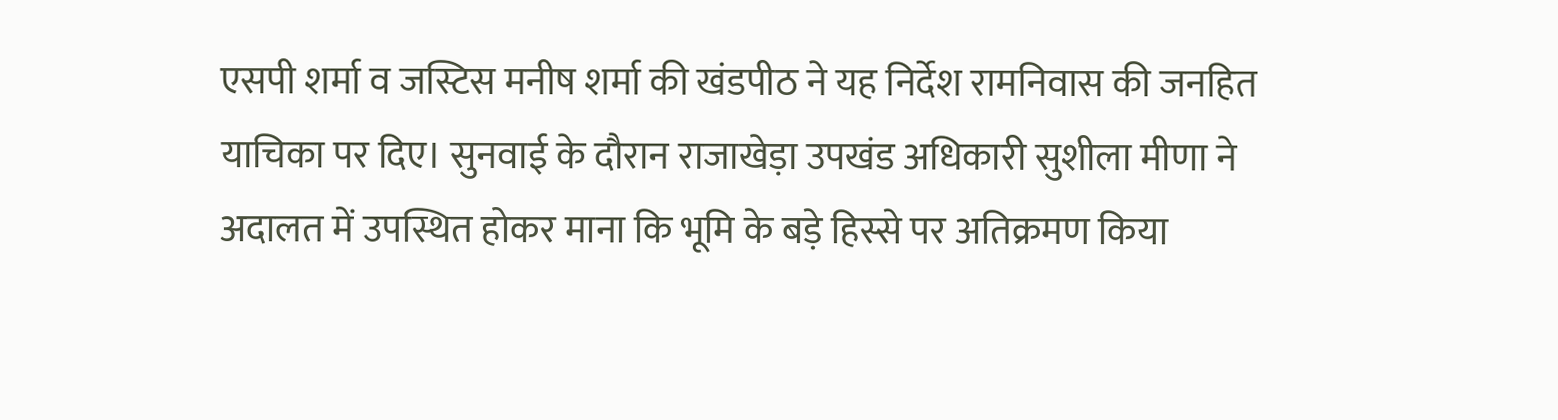एसपी शर्मा व जस्टिस मनीष शर्मा की खंडपीठ ने यह निर्देश रामनिवास की जनहित
याचिका पर दिए। सुनवाई के दौरान राजाखेड़ा उपखंड अधिकारी सुशीला मीणा ने अदालत में उपस्थित होकर माना कि भूमि के बड़े हिस्से पर अतिक्रमण किया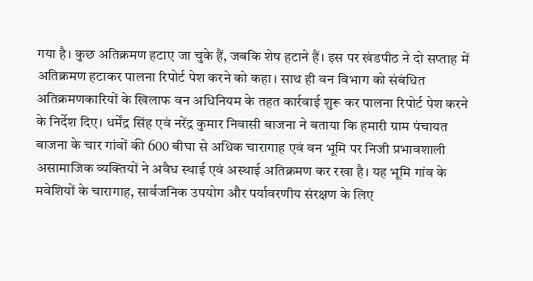गया है। कुछ अतिक्रमण हटाए जा चुके हैं, जबकि शेष हटाने हैं। इस पर खंडपीठ ने दो सप्ताह में अतिक्रमण हटाकर पालना रिपोर्ट पेश करने को कहा। साथ ही वन विभाग को संबंधित अतिक्रमणकारियों के खिलाफ वन अधिनियम के तहत कार्रवाई शुरू कर पालना रिपोर्ट पेश करने के निर्देश दिए। धर्मेंद्र सिंह एवं नरेंद्र कुमार निवासी बाजना ने बताया कि हमारी ग्राम पंचायत बाजना के चार गांवों की 600 बीघा से अधिक चारागाह एवं वन भूमि पर निजी प्रभावशाली असामाजिक व्यक्तियों ने अवैध स्थाई एवं अस्थाई अतिक्रमण कर रखा है। यह भूमि गांव के मवेशियों के चारागाह, सार्वजनिक उपयोग और पर्यावरणीय संरक्षण के लिए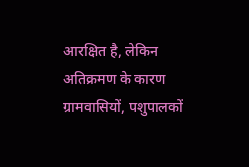आरक्षित है, लेकिन अतिक्रमण के कारण ग्रामवासियों, पशुपालकों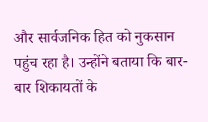और सार्वजनिक हित को नुकसान पहुंच रहा है। उन्होंने बताया कि बार-बार शिकायतों के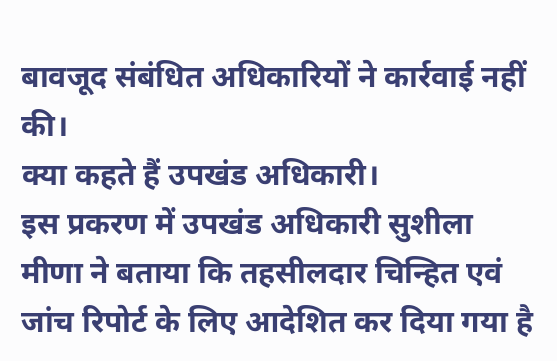बावजूद संबंधित अधिकारियों ने कार्रवाई नहीं की।
क्या कहते हैं उपखंड अधिकारी।
इस प्रकरण में उपखंड अधिकारी सुशीला मीणा ने बताया कि तहसीलदार चिन्हित एवं जांच रिपोर्ट के लिए आदेशित कर दिया गया है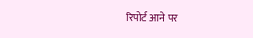रिपोर्ट आने पर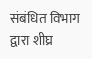संबंधित विभाग द्वारा शीघ्र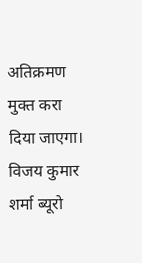अतिक्रमण मुक्त करा दिया जाएगा। विजय कुमार शर्मा ब्यूरो